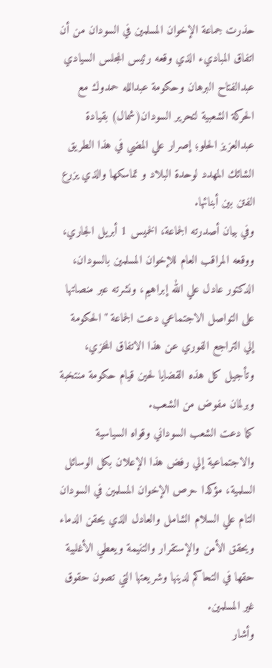حذرت جماعة الإخوان المسلمين في السودان من أن اتفاق المباديء الذي وقعه رئيس المجلس السيادي عبدالفتاح البرهان وحكومة عبدالله حمدوك مع الحركة الشعبية لتحرير السودان(شمال) بقيادة عبدالعزيز الحلو؛ إصرار علي المضي في هذا الطريق الشائك المهدد لوحدة البلاد و تماسكها والذي يزرع الفتن بين أبنائها.
وفي بيان أصدرته الجماعة، الخميس 1 أبريل الجاري، ووقعه المراقب العام للإخوان المسلمين بالسودان، الدكتور عادل علي الله إبراهيم، ونشرته عبر منصاتها على التواصل الاجتماعي دعت الجماعة "الحكومة إلي التراجع الفوري عن هذا الاتفاق المخزي، وتأجيل كل هذه القضايا لحين قيام حكومة منتخبة وبرلمان مفوض من الشعب.
كما دعت الشعب السوداني وقواه السياسية والاجتماعية إلي رفض هذا الإعلان بكل الوسائل السلمية، مؤكدا حرص الإخوان المسلمين في السودان التام علي السلام الشامل والعادل الذي يحقن الدماء ويحقق الأمن والإستقرار والتنيمة ويعطي الأغلبية حقها في التحاكم لدينها وشريعتها التي تصون حقوق غير المسلمين.
وأشار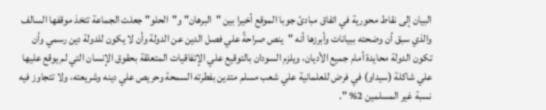البيان إلى نقاط محورية في اتفاق مبادئ جوبا الموقع أخيرا بين "البرهان" و"الحلو" جعلت الجماعة تتخذ موقفها السالف والذي سبق أن وضحته ببيانات وأبرزها أنه "ينص صراحةً علي فصل الدين عن الدولة وأن لا يكون للدولة دين رسمي وأن تكون الدولة محايدة أمام جميع الأديان، ويلزم السودان بالتوقيع علي الإتفاقيات المتعلقة بحقوق الإنسان التي لم يوقع عليها علي شاكلة (سيداو) في فرض للعلمانية علي شعب مسلم متدين بفطرته السمحة وحريص علي دينه وشريعته، ولا تتجاوز فيه نسبة غير المسلمين 2% ".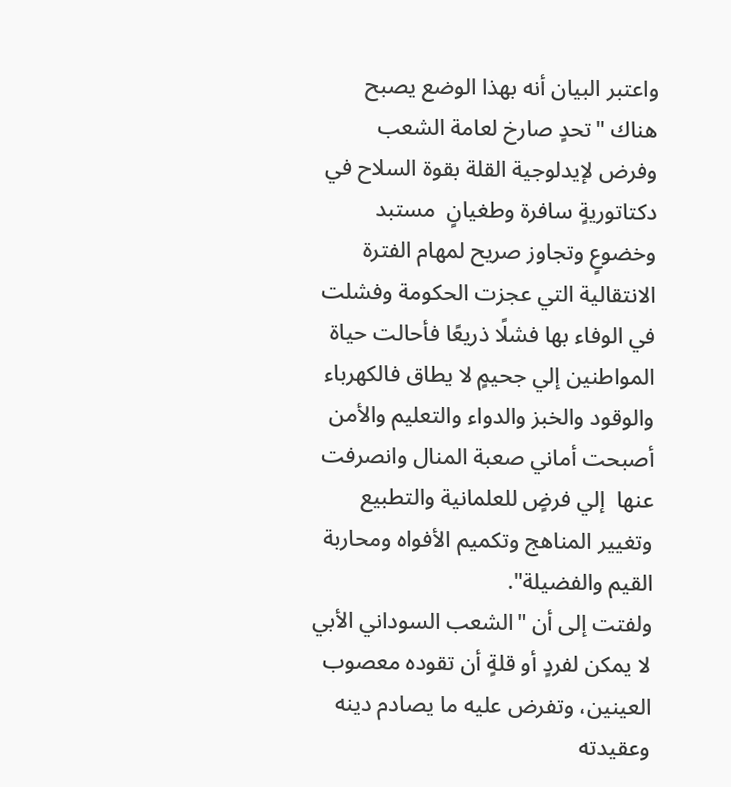واعتبر البيان أنه بهذا الوضع يصبح هناك "تحدٍ صارخ لعامة الشعب وفرض لإيدلوجية القلة بقوة السلاح في دكتاتوريةٍ سافرة وطغيانٍ  مستبد وخضوعٍ وتجاوز صريح لمهام الفترة الانتقالية التي عجزت الحكومة وفشلت في الوفاء بها فشلًا ذريعًا فأحالت حياة المواطنين إلي جحيمٍ لا يطاق فالكهرباء والوقود والخبز والدواء والتعليم والأمن أصبحت أماني صعبة المنال وانصرفت عنها  إلي فرضٍ للعلمانية والتطبيع وتغيير المناهج وتكميم الأفواه ومحاربة القيم والفضيلة".
ولفتت إلى أن "الشعب السوداني الأبي لا يمكن لفردٍ أو قلةٍ أن تقوده معصوب العينين، وتفرض عليه ما يصادم دينه وعقيدته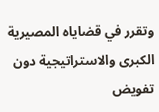وتقرر في قضاياه المصيرية الكبرى والاستراتيجية دون تفويض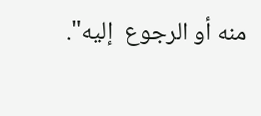منه أو الرجوع  إليه".